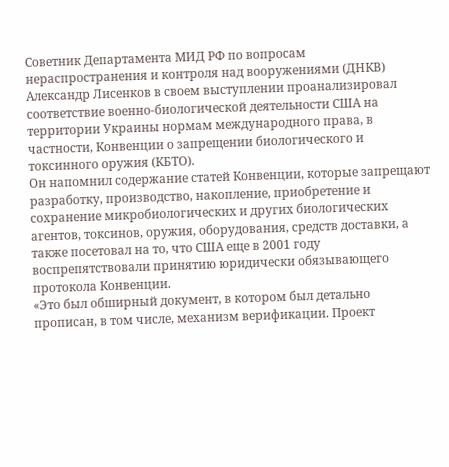Советник Департамента МИД РФ по вопросам нераспространения и контроля над вооружениями (ДНКВ) Александр Лисенков в своем выступлении проанализировал соответствие военно-биологической деятельности США на территории Украины нормам международного права, в частности, Конвенции о запрещении биологического и токсинного оружия (КБТО).
Он напомнил содержание статей Конвенции, которые запрещают разработку, производство, накопление, приобретение и сохранение микробиологических и других биологических агентов, токсинов, оружия, оборудования, средств доставки, а также посетовал на то, что США еще в 2001 году воспрепятствовали принятию юридически обязывающего протокола Конвенции.
«Это был обширный документ, в котором был детально прописан, в том числе, механизм верификации. Проект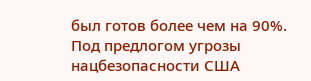был готов более чем на 90%. Под предлогом угрозы нацбезопасности США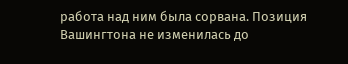работа над ним была сорвана. Позиция Вашингтона не изменилась до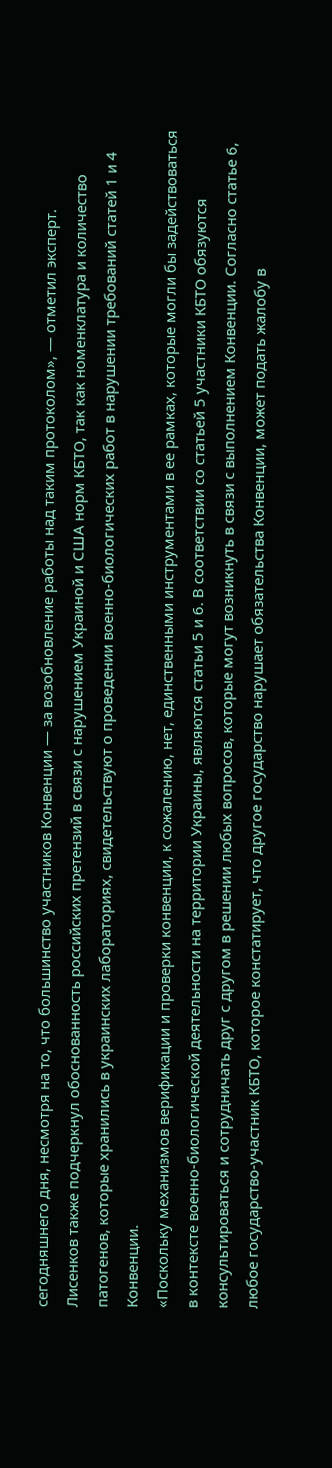сегодняшнего дня, несмотря на то, что большинство участников Конвенции — за возобновление работы над таким протоколом», — отметил эксперт.
Лисенков также подчеркнул обоснованность российских претензий в связи с нарушением Украиной и США норм КБТО, так как номенклатура и количество патогенов, которые хранились в украинских лабораториях, свидетельствуют о проведении военно-биологических работ в нарушении требований статей 1 и 4 Конвенции.
«Поскольку механизмов верификации и проверки конвенции, к сожалению, нет, единственными инструментами в ее рамках, которые могли бы задействоваться в контексте военно-биологической деятельности на территории Украины, являются статьи 5 и 6. В соответствии со статьей 5 участники КБТО обязуются консультироваться и сотрудничать друг с другом в решении любых вопросов, которые могут возникнуть в связи с выполнением Конвенции. Согласно статье 6, любое государство-участник КБТО, которое констатирует, что другое государство нарушает обязательства Конвенции, может подать жалобу в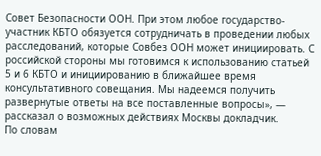Совет Безопасности ООН. При этом любое государство-участник КБТО обязуется сотрудничать в проведении любых расследований, которые Совбез ООН может инициировать. С российской стороны мы готовимся к использованию статьей 5 и 6 КБТО и инициированию в ближайшее время консультативного совещания. Мы надеемся получить развернутые ответы на все поставленные вопросы», — рассказал о возможных действиях Москвы докладчик.
По словам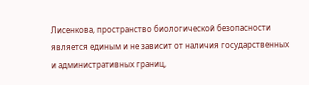Лисенкова, пространство биологической безопасности является единым и не зависит от наличия государственных и административных границ,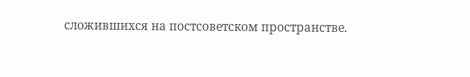сложившихся на постсоветском пространстве.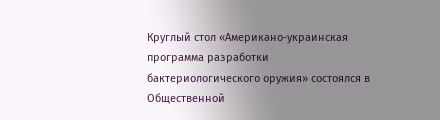Круглый стол «Американо-украинская программа разработки бактериологического оружия» состоялся в Общественной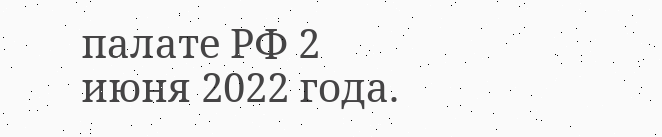палате РФ 2 июня 2022 года.